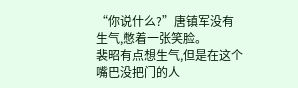“你说什么?”唐镇军没有生气,憋着一张笑脸。
裴昭有点想生气,但是在这个嘴巴没把门的人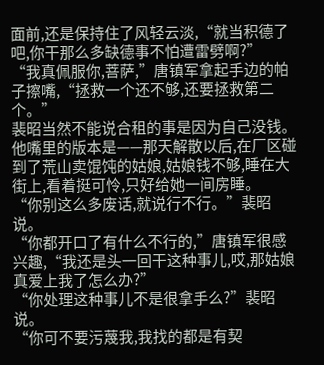面前,还是保持住了风轻云淡,“就当积德了吧,你干那么多缺德事不怕遭雷劈啊?”
“我真佩服你,菩萨,”唐镇军拿起手边的帕子擦嘴,“拯救一个还不够,还要拯救第二个。”
裴昭当然不能说合租的事是因为自己没钱。
他嘴里的版本是——那天解散以后,在厂区碰到了荒山卖馄饨的姑娘,姑娘钱不够,睡在大街上,看着挺可怜,只好给她一间房睡。
“你别这么多废话,就说行不行。”裴昭说。
“你都开口了有什么不行的,”唐镇军很感兴趣,“我还是头一回干这种事儿,哎,那姑娘真爱上我了怎么办?”
“你处理这种事儿不是很拿手么?”裴昭说。
“你可不要污蔑我,我找的都是有契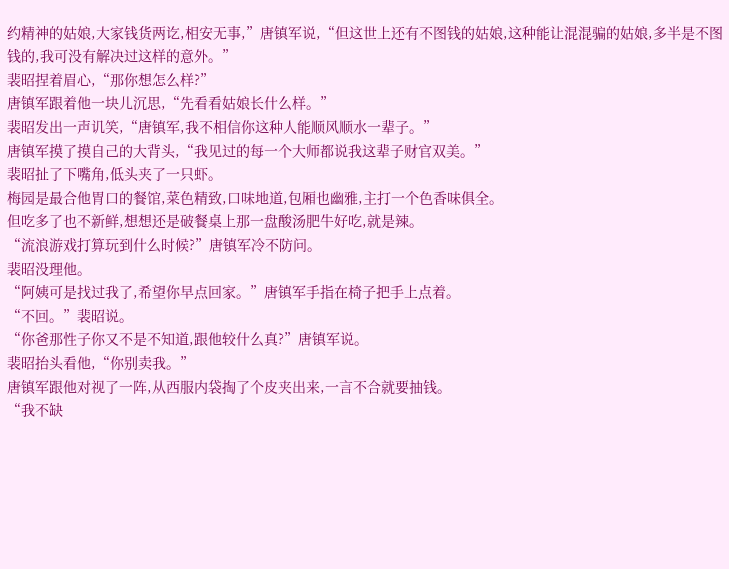约精神的姑娘,大家钱货两讫,相安无事,”唐镇军说,“但这世上还有不图钱的姑娘,这种能让混混骗的姑娘,多半是不图钱的,我可没有解决过这样的意外。”
裴昭捏着眉心,“那你想怎么样?”
唐镇军跟着他一块儿沉思,“先看看姑娘长什么样。”
裴昭发出一声讥笑,“唐镇军,我不相信你这种人能顺风顺水一辈子。”
唐镇军摸了摸自己的大背头,“我见过的每一个大师都说我这辈子财官双美。”
裴昭扯了下嘴角,低头夹了一只虾。
梅园是最合他胃口的餐馆,菜色精致,口味地道,包厢也幽雅,主打一个色香味俱全。
但吃多了也不新鲜,想想还是破餐桌上那一盘酸汤肥牛好吃,就是辣。
“流浪游戏打算玩到什么时候?”唐镇军冷不防问。
裴昭没理他。
“阿姨可是找过我了,希望你早点回家。”唐镇军手指在椅子把手上点着。
“不回。”裴昭说。
“你爸那性子你又不是不知道,跟他较什么真?”唐镇军说。
裴昭抬头看他,“你别卖我。”
唐镇军跟他对视了一阵,从西服内袋掏了个皮夹出来,一言不合就要抽钱。
“我不缺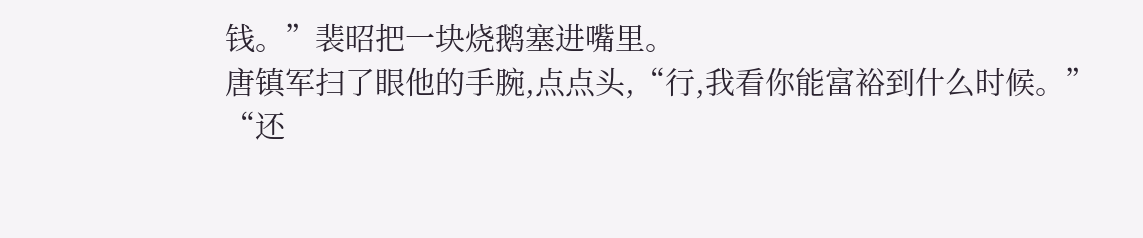钱。”裴昭把一块烧鹅塞进嘴里。
唐镇军扫了眼他的手腕,点点头,“行,我看你能富裕到什么时候。”
“还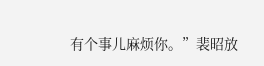有个事儿麻烦你。”裴昭放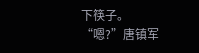下筷子。
“嗯?”唐镇军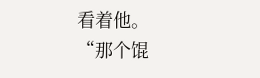看着他。
“那个馄